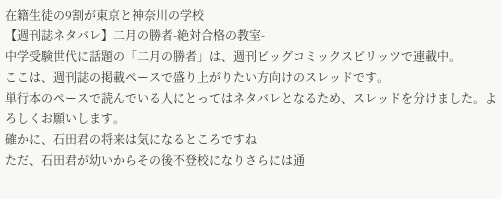在籍生徒の9割が東京と神奈川の学校
【週刊誌ネタバレ】二月の勝者-絶対合格の教室-
中学受験世代に話題の「二月の勝者」は、週刊ビッグコミックスピリッツで連載中。
ここは、週刊誌の掲載ペースで盛り上がりたい方向けのスレッドです。
単行本のペースで読んでいる人にとってはネタバレとなるため、スレッドを分けました。よろしくお願いします。
確かに、石田君の将来は気になるところですね
ただ、石田君が幼いからその後不登校になりさらには通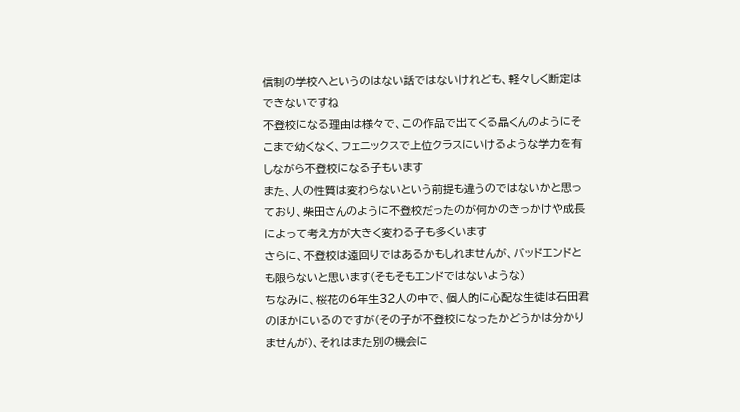信制の学校へというのはない話ではないけれども、軽々しく断定はできないですね
不登校になる理由は様々で、この作品で出てくる晶くんのようにそこまで幼くなく、フェニックスで上位クラスにいけるような学力を有しながら不登校になる子もいます
また、人の性質は変わらないという前提も違うのではないかと思っており、柴田さんのように不登校だったのが何かのきっかけや成長によって考え方が大きく変わる子も多くいます
さらに、不登校は遠回りではあるかもしれませんが、バッドエンドとも限らないと思います(そもそもエンドではないような)
ちなみに、桜花の6年生32人の中で、個人的に心配な生徒は石田君のほかにいるのですが(その子が不登校になったかどうかは分かりませんが)、それはまた別の機会に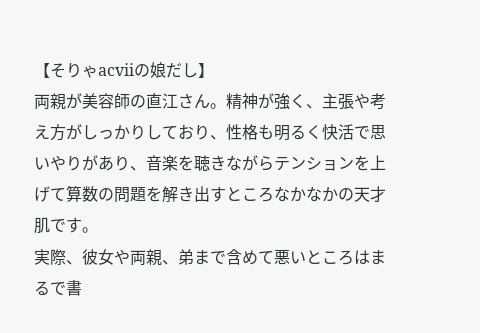【そりゃacviiの娘だし】
両親が美容師の直江さん。精神が強く、主張や考え方がしっかりしており、性格も明るく快活で思いやりがあり、音楽を聴きながらテンションを上げて算数の問題を解き出すところなかなかの天才肌です。
実際、彼女や両親、弟まで含めて悪いところはまるで書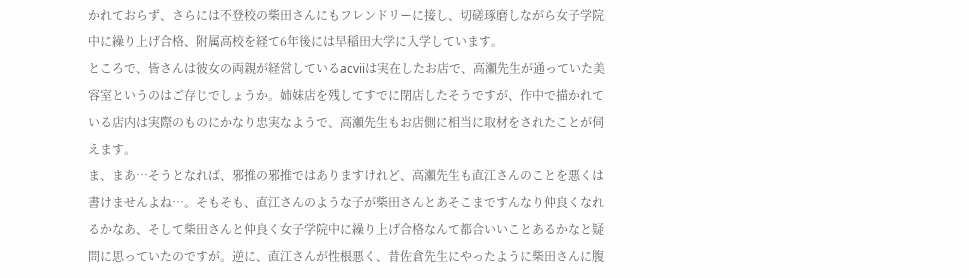かれておらず、さらには不登校の柴田さんにもフレンドリーに接し、切磋琢磨しながら女子学院中に繰り上げ合格、附属高校を経て6年後には早稲田大学に入学しています。
ところで、皆さんは彼女の両親が経営しているacviiは実在したお店で、高瀬先生が通っていた美容室というのはご存じでしょうか。姉妹店を残してすでに閉店したそうですが、作中で描かれている店内は実際のものにかなり忠実なようで、高瀬先生もお店側に相当に取材をされたことが伺えます。
ま、まあ…そうとなれば、邪推の邪推ではありますけれど、高瀬先生も直江さんのことを悪くは書けませんよね…。そもそも、直江さんのような子が柴田さんとあそこまですんなり仲良くなれるかなあ、そして柴田さんと仲良く女子学院中に繰り上げ合格なんて都合いいことあるかなと疑問に思っていたのですが。逆に、直江さんが性根悪く、昔佐倉先生にやったように柴田さんに腹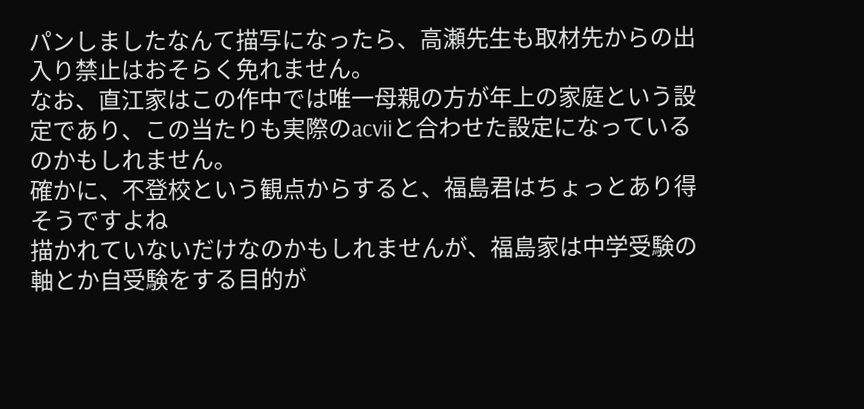パンしましたなんて描写になったら、高瀬先生も取材先からの出入り禁止はおそらく免れません。
なお、直江家はこの作中では唯一母親の方が年上の家庭という設定であり、この当たりも実際のacviiと合わせた設定になっているのかもしれません。
確かに、不登校という観点からすると、福島君はちょっとあり得そうですよね
描かれていないだけなのかもしれませんが、福島家は中学受験の軸とか自受験をする目的が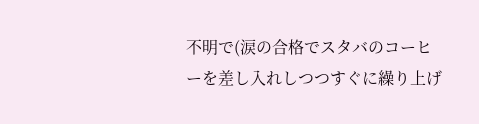不明で(涙の合格でスタバのコーヒーを差し入れしつつすぐに繰り上げ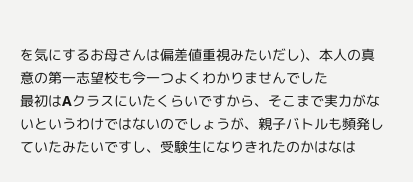を気にするお母さんは偏差値重視みたいだし)、本人の真意の第一志望校も今一つよくわかりませんでした
最初はAクラスにいたくらいですから、そこまで実力がないというわけではないのでしょうが、親子バトルも頻発していたみたいですし、受験生になりきれたのかはなは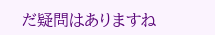だ疑問はありますね